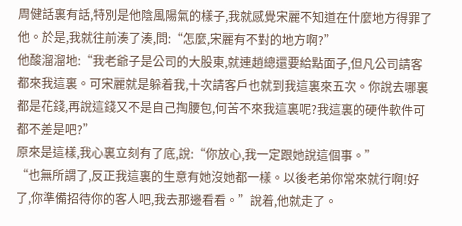周健話裏有話,特別是他陰風陽氣的樣子,我就感覺宋麗不知道在什麼地方得罪了他。於是,我就往前湊了湊,問:“怎麼,宋麗有不對的地方啊?”
他酸溜溜地:“我老爺子是公司的大股東,就連趙總還要給點面子,但凡公司請客都來我這裏。可宋麗就是躲着我,十次請客戶也就到我這裏來五次。你說去哪裏都是花錢,再說這錢又不是自己掏腰包,何苦不來我這裏呢?我這裏的硬件軟件可都不差是吧?”
原來是這樣,我心裏立刻有了底,說:“你放心,我一定跟她說這個事。”
“也無所謂了,反正我這裏的生意有她沒她都一樣。以後老弟你常來就行啊!好了,你準備招待你的客人吧,我去那邊看看。”說着,他就走了。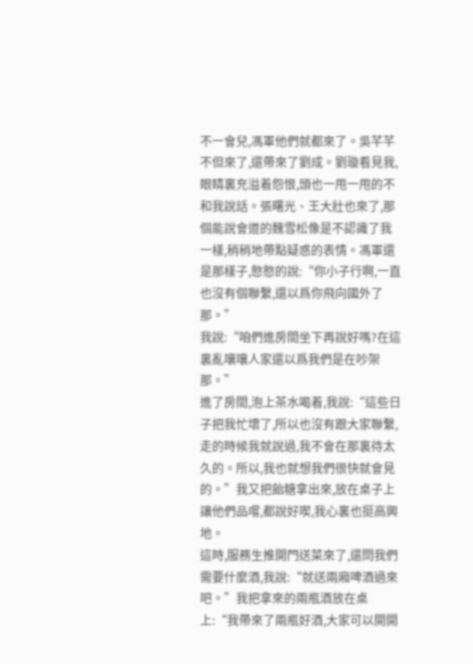不一會兒,馮軍他們就都來了。吳芊芊不但來了,還帶來了劉成。劉璇看見我,眼睛裏充溢着怨恨,頭也一甩一甩的不和我說話。張曙光、王大壯也來了,那個能說會道的魏雪松像是不認識了我一樣,稍稍地帶點疑惑的表情。馮軍還是那樣子,憨憨的說:“你小子行啊,一直也沒有個聯繫,還以爲你飛向國外了那。”
我說:“咱們進房間坐下再說好嗎?在這裏亂嚷嚷人家還以爲我們是在吵架那。”
進了房間,泡上茶水喝着,我說:“這些日子把我忙壞了,所以也沒有跟大家聯繫,走的時候我就說過,我不會在那裏待太久的。所以,我也就想我們很快就會見的。”我又把飴糖拿出來,放在桌子上讓他們品嚐,都說好喫,我心裏也挺高興地。
這時,服務生推開門送菜來了,還問我們需要什麼酒,我說:“就送兩廂啤酒過來吧。”我把拿來的兩瓶酒放在桌上:“我帶來了兩瓶好酒,大家可以開開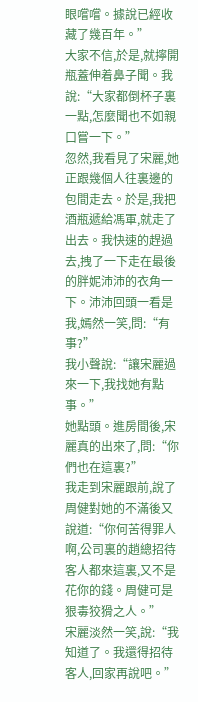眼嚐嚐。據說已經收藏了幾百年。”
大家不信,於是,就擰開瓶蓋伸着鼻子聞。我說:“大家都倒杯子裏一點,怎麼聞也不如親口嘗一下。”
忽然,我看見了宋麗,她正跟幾個人往裏邊的包間走去。於是,我把酒瓶遞給馮軍,就走了出去。我快速的趕過去,拽了一下走在最後的胖妮沛沛的衣角一下。沛沛回頭一看是我,嫣然一笑,問:“有事?”
我小聲說:“讓宋麗過來一下,我找她有點事。”
她點頭。進房間後,宋麗真的出來了,問:“你們也在這裏?”
我走到宋麗跟前,說了周健對她的不滿後又說道:“你何苦得罪人啊,公司裏的趙總招待客人都來這裏,又不是花你的錢。周健可是狠毒狡猾之人。”
宋麗淡然一笑,說:“我知道了。我還得招待客人,回家再說吧。”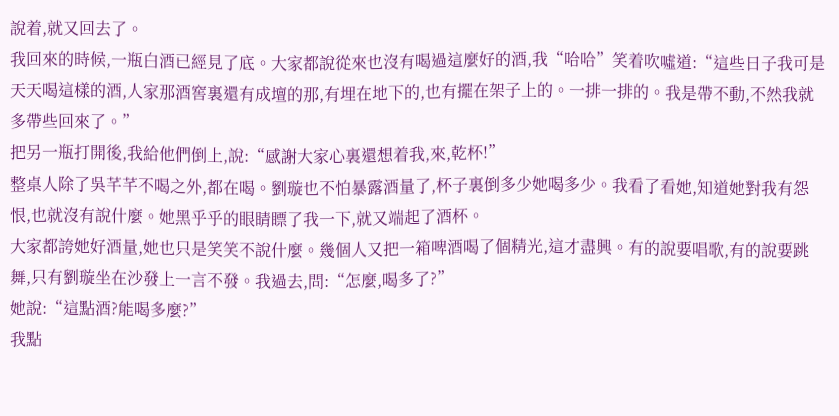說着,就又回去了。
我回來的時候,一瓶白酒已經見了底。大家都說從來也沒有喝過這麼好的酒,我“哈哈”笑着吹噓道:“這些日子我可是天天喝這樣的酒,人家那酒窖裏還有成壇的那,有埋在地下的,也有擺在架子上的。一排一排的。我是帶不動,不然我就多帶些回來了。”
把另一瓶打開後,我給他們倒上,說:“感謝大家心裏還想着我,來,乾杯!”
整桌人除了吳芊芊不喝之外,都在喝。劉璇也不怕暴露酒量了,杯子裏倒多少她喝多少。我看了看她,知道她對我有怨恨,也就沒有說什麼。她黑乎乎的眼睛瞟了我一下,就又端起了酒杯。
大家都誇她好酒量,她也只是笑笑不說什麼。幾個人又把一箱啤酒喝了個精光,這才盡興。有的說要唱歌,有的說要跳舞,只有劉璇坐在沙發上一言不發。我過去,問:“怎麼,喝多了?”
她說:“這點酒?能喝多麼?”
我點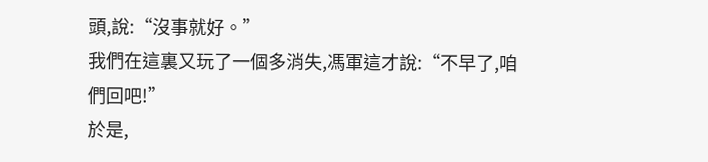頭,說:“沒事就好。”
我們在這裏又玩了一個多消失,馮軍這才說:“不早了,咱們回吧!”
於是,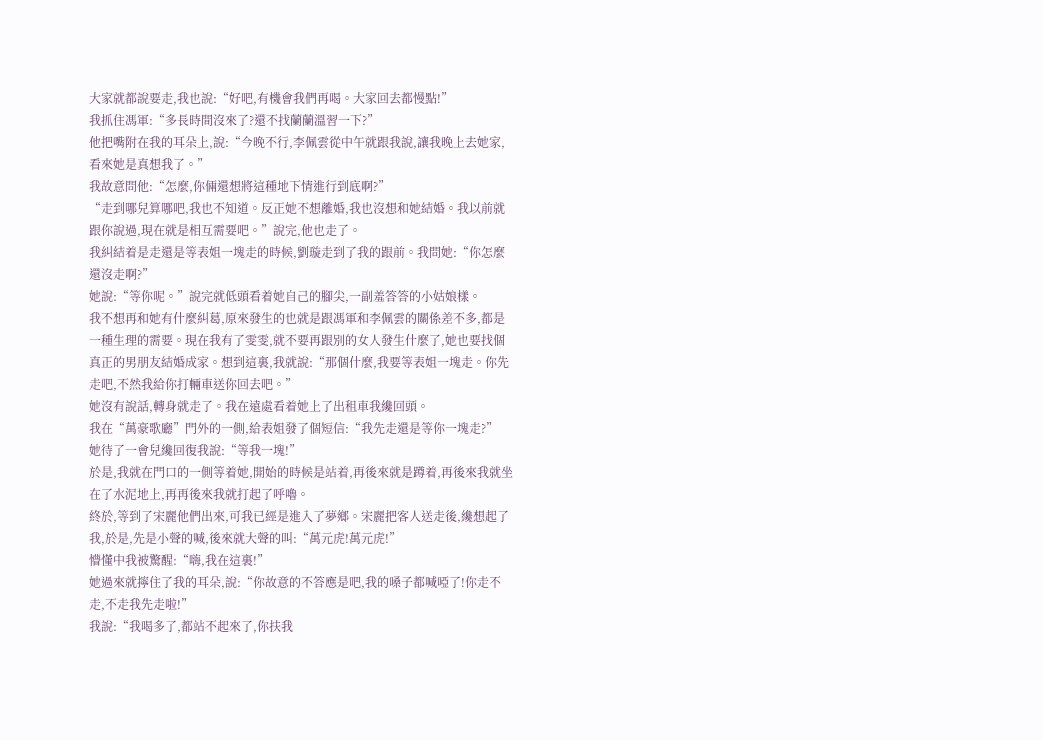大家就都說要走,我也說:“好吧,有機會我們再喝。大家回去都慢點!”
我抓住馮軍:“多長時間沒來了?還不找蘭蘭溫習一下?”
他把嘴附在我的耳朵上,說:“今晚不行,李佩雲從中午就跟我說,讓我晚上去她家,看來她是真想我了。”
我故意問他:“怎麼,你倆還想將這種地下情進行到底啊?”
“走到哪兒算哪吧,我也不知道。反正她不想離婚,我也沒想和她結婚。我以前就跟你說過,現在就是相互需要吧。”說完,他也走了。
我糾結着是走還是等表姐一塊走的時候,劉璇走到了我的跟前。我問她:“你怎麼還沒走啊?”
她說:“等你呢。”說完就低頭看着她自己的腳尖,一副羞答答的小姑娘樣。
我不想再和她有什麼糾葛,原來發生的也就是跟馮軍和李佩雲的關係差不多,都是一種生理的需要。現在我有了雯雯,就不要再跟別的女人發生什麼了,她也要找個真正的男朋友結婚成家。想到這裏,我就說:“那個什麼,我要等表姐一塊走。你先走吧,不然我給你打輛車送你回去吧。”
她沒有說話,轉身就走了。我在遠處看着她上了出租車我纔回頭。
我在“萬豪歌廳”門外的一側,給表姐發了個短信:“我先走還是等你一塊走?”
她待了一會兒纔回復我說:“等我一塊!”
於是,我就在門口的一側等着她,開始的時候是站着,再後來就是蹲着,再後來我就坐在了水泥地上,再再後來我就打起了呼嚕。
終於,等到了宋麗他們出來,可我已經是進入了夢鄉。宋麗把客人送走後,纔想起了我,於是,先是小聲的喊,後來就大聲的叫:“萬元虎!萬元虎!”
懵懂中我被驚醒:“嗨,我在這裏!”
她過來就擰住了我的耳朵,說:“你故意的不答應是吧,我的嗓子都喊啞了!你走不走,不走我先走啦!”
我說:“我喝多了,都站不起來了,你扶我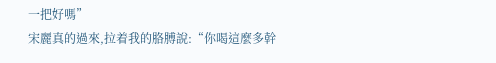一把好嗎”
宋麗真的過來,拉着我的胳膊說:“你喝這麼多幹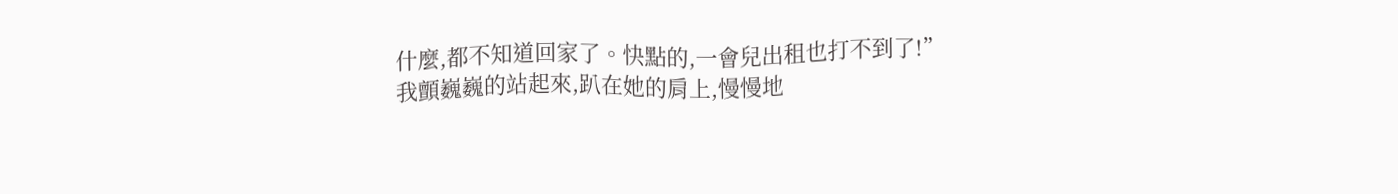什麼,都不知道回家了。快點的,一會兒出租也打不到了!”
我顫巍巍的站起來,趴在她的肩上,慢慢地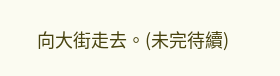向大街走去。(未完待續)